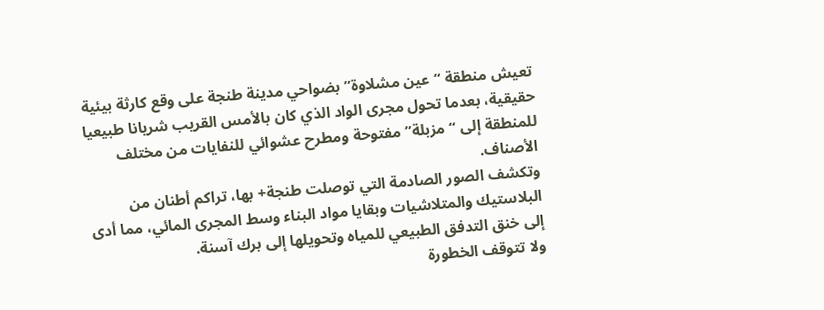تعيش منطقة “عين مشلاوة” بضواحي مدينة طنجة على وقع كارثة بيئية حقيقية، بعدما تحول مجرى الواد الذي كان بالأمس القريب شريانا طبيعيا للمنطقة إلى “مزبلة” مفتوحة ومطرح عشوائي للنفايات من مختلف الأصناف.
وتكشف الصور الصادمة التي توصلت طنجة+ بها، تراكم أطنان من البلاستيك والمتلاشيات وبقايا مواد البناء وسط المجرى المائي، مما أدى إلى خنق التدفق الطبيعي للمياه وتحويلها إلى برك آسنة.
ولا تتوقف الخطورة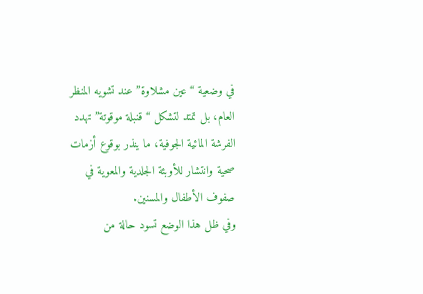في وضعية “عين مشلاوة” عند تشويه المنظر العام، بل تمتد لتشكل “قنبلة موقوتة” تهدد الفرشة المائية الجوفية، ما ينذر بوقوع أزمات صحية وانتشار للأوبئة الجلدية والمعوية في صفوف الأطفال والمسنين.
وفي ظل هذا الوضع تسود حالة من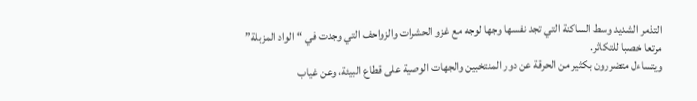التذمر الشديد وسط الساكنة التي تجد نفسها وجها لوجه مع غزو الحشرات والزواحف التي وجدت في “الواد المزبلة” مرتعا خصبا للتكاثر.
ويتساءل متضررون بكثير من الحرقة عن دور المنتخبين والجهات الوصية على قطاع البيئة، وعن غياب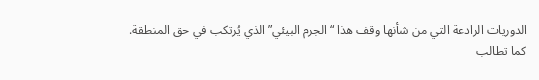الدوريات الرادعة التي من شأنها وقف هذا “الجرم البيئي” الذي يُرتكب في حق المنطقة.
كما تطالب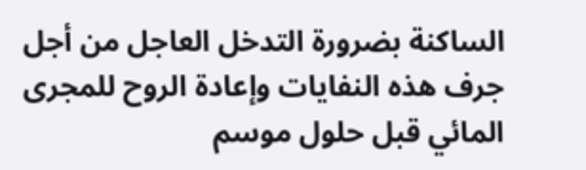الساكنة بضرورة التدخل العاجل من أجل جرف هذه النفايات وإعادة الروح للمجرى المائي قبل حلول موسم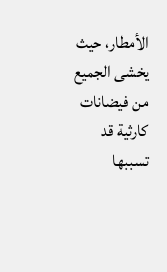الأمطار، حيث يخشى الجميع من فيضانات كارثية قد تسببها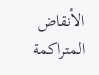الأنقاض المتراكمة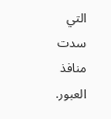التي سدت منافذ العبور.